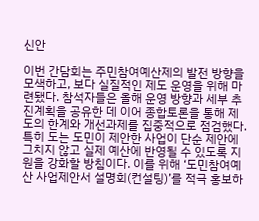신안

이번 간담회는 주민참여예산제의 발전 방향을 모색하고, 보다 실질적인 제도 운영을 위해 마련됐다. 참석자들은 올해 운영 방향과 세부 추진계획을 공유한 데 이어 종합토론을 통해 제도의 한계와 개선과제를 집중적으로 점검했다.특히 도는 도민이 제안한 사업이 단순 제안에 그치지 않고 실제 예산에 반영될 수 있도록 지원을 강화할 방침이다. 이를 위해 ‘도민참여예산 사업제안서 설명회(컨설팅)’를 적극 홍보하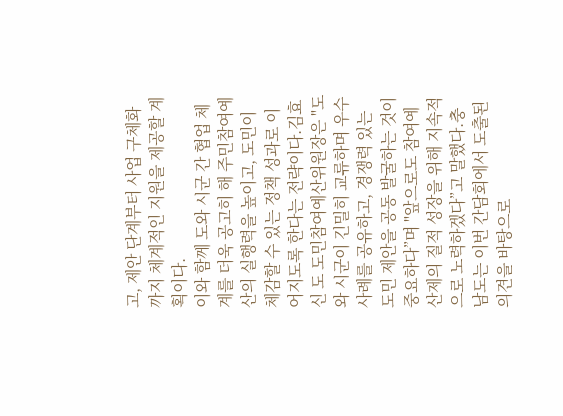고, 제안 단계부터 사업 구체화까지 체계적인 지원을 제공할 계획이다.
이와 함께 도와 시군 간 협업 체계를 더욱 공고히 해 주민참여예산의 실행력을 높이고, 도민이 체감할 수 있는 정책 성과로 이어지도록 한다는 전략이다.김효신 도 도민참여예산위원장은 "도와 시군이 긴밀히 교류하며 우수 사례를 공유하고, 경쟁력 있는 도민 제안을 공동 발굴하는 것이 중요하다”며 "앞으로도 참여예산제의 질적 성장을 위해 지속적으로 노력하겠다”고 말했다.충남도는 이번 간담회에서 도출된 의견을 바탕으로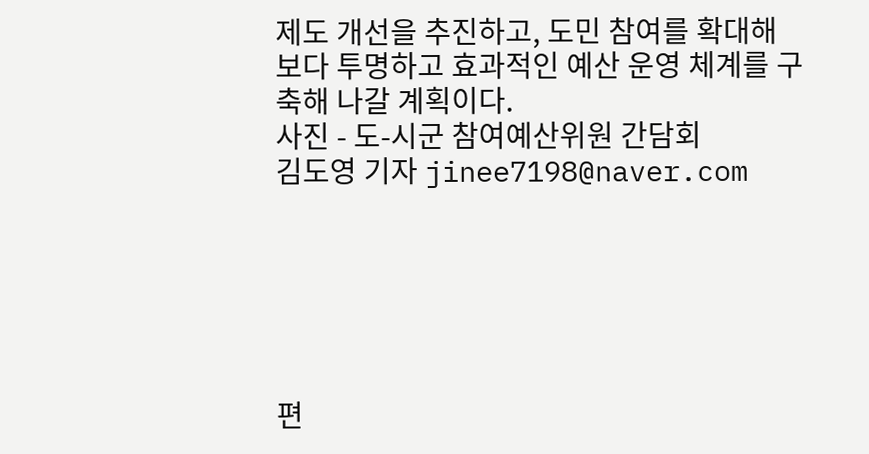제도 개선을 추진하고, 도민 참여를 확대해 보다 투명하고 효과적인 예산 운영 체계를 구축해 나갈 계획이다.
사진 - 도-시군 참여예산위원 간담회
김도영 기자 jinee7198@naver.com






편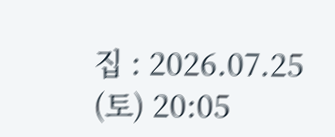집 : 2026.07.25 (토) 20:05